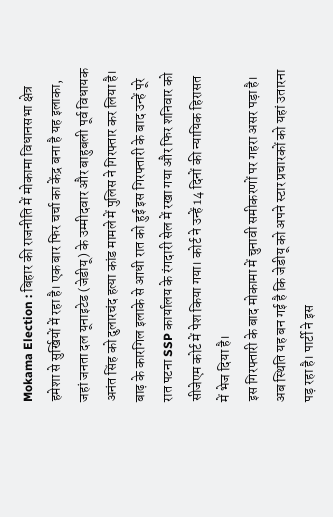Mokama Election : बिहार की राजनीति में मोकामा विधानसभा क्षेत्र हमेशा से सुर्खियों में रहा है। एक बार फिर चर्चा का केंद्र बना है यह इलाका, जहां जनता दल यूनाइटेड (जेडीयू) के उम्मीदवार और बाहुबली पूर्व विधायक अनंत सिंह को दुलारचंद हत्या कांड मामले में पुलिस ने गिरफ्तार कर लिया है। बाढ़ के कारगिल इलाके से आधी रात को हुई इस गिरफ्तारी के बाद उन्हें पूरे रात पटना SSP कार्यालय के रंगदारी सेल में रखा गया और फिर शनिवार को सीजेएम कोर्ट में पेश किया गया। कोर्ट ने उन्हें 14 दिनों की न्यायिक हिरासत में भेज दिया है।
इस गिरफ्तारी के बाद मोकामा में चुनावी समीकरणों पर गहरा असर पड़ा है। अब स्थिति यह बन गई है कि जेडीयू को अपने स्टार प्रचारकों को यहां उतारना पड़ रहा है। पार्टी ने इस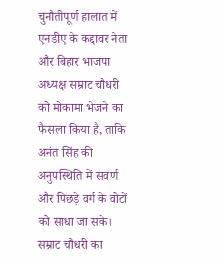चुनौतीपूर्ण हालात में एनडीए के कद्दावर नेता और बिहार भाजपा अध्यक्ष सम्राट चौधरी को मोकामा भेजने का फैसला किया है, ताकि अनंत सिंह की अनुपस्थिति में सवर्ण और पिछड़े वर्ग के वोटों को साधा जा सके।
सम्राट चौधरी का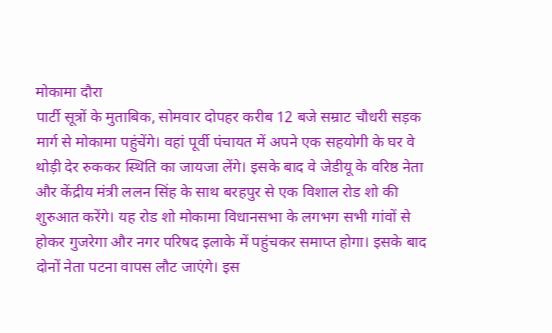मोकामा दौरा
पार्टी सूत्रों के मुताबिक, सोमवार दोपहर करीब 12 बजे सम्राट चौधरी सड़क मार्ग से मोकामा पहुंचेंगे। वहां पूर्वी पंचायत में अपने एक सहयोगी के घर वे थोड़ी देर रुककर स्थिति का जायजा लेंगे। इसके बाद वे जेडीयू के वरिष्ठ नेता और केंद्रीय मंत्री ललन सिंह के साथ बरहपुर से एक विशाल रोड शो की शुरुआत करेंगे। यह रोड शो मोकामा विधानसभा के लगभग सभी गांवों से होकर गुजरेगा और नगर परिषद इलाके में पहुंचकर समाप्त होगा। इसके बाद दोनों नेता पटना वापस लौट जाएंगे। इस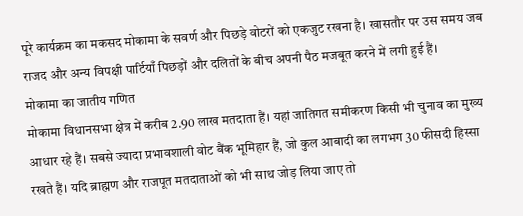पूरे कार्यक्रम का मकसद मोकामा के सवर्ण और पिछड़े वोटरों को एकजुट रखना है। खासतौर पर उस समय जब राजद और अन्य विपक्षी पार्टियाँ पिछड़ों और दलितों के बीच अपनी पैठ मजबूत करने में लगी हुई हैं।
मोकामा का जातीय गणित
मोकामा विधानसभा क्षेत्र में करीब 2.90 लाख मतदाता हैं। यहां जातिगत समीकरण किसी भी चुनाव का मुख्य आधार रहे हैं। सबसे ज्यादा प्रभावशाली वोट बैंक भूमिहार हैं, जो कुल आबादी का लगभग 30 फीसदी हिस्सा रखते हैं। यदि ब्राह्मण और राजपूत मतदाताओं को भी साथ जोड़ लिया जाए तो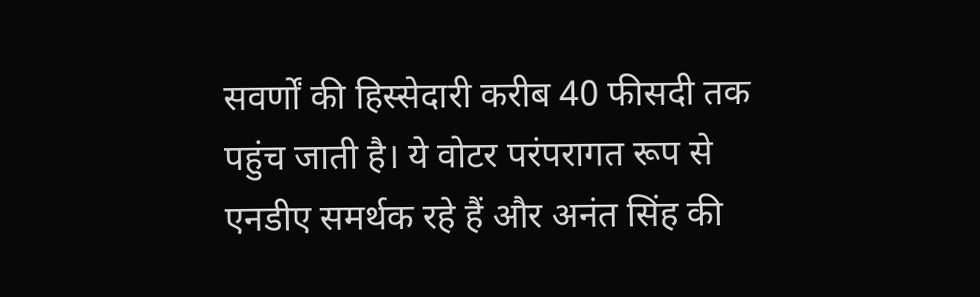सवर्णों की हिस्सेदारी करीब 40 फीसदी तक पहुंच जाती है। ये वोटर परंपरागत रूप से एनडीए समर्थक रहे हैं और अनंत सिंह की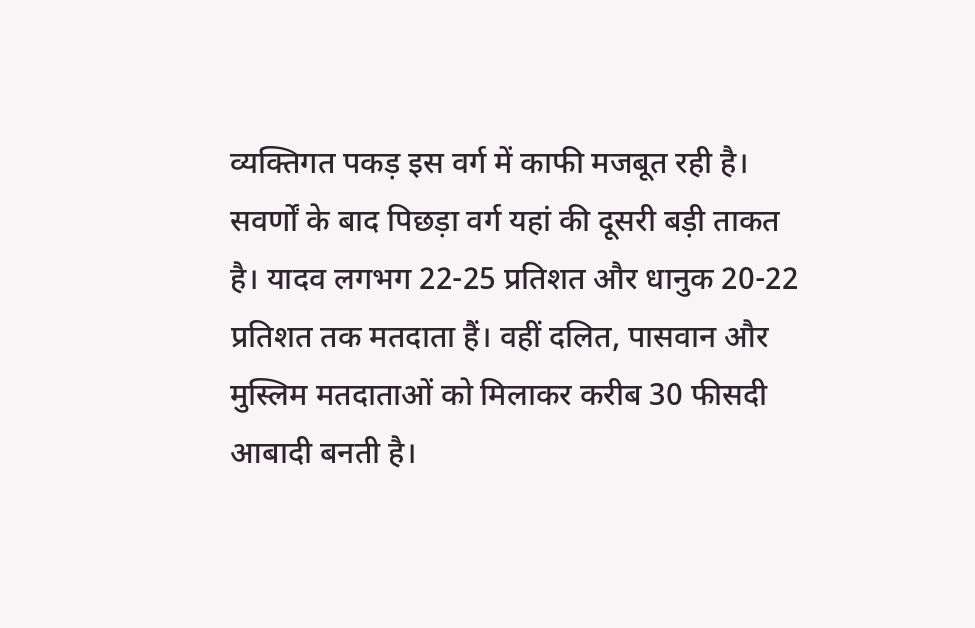व्यक्तिगत पकड़ इस वर्ग में काफी मजबूत रही है।
सवर्णों के बाद पिछड़ा वर्ग यहां की दूसरी बड़ी ताकत है। यादव लगभग 22-25 प्रतिशत और धानुक 20-22 प्रतिशत तक मतदाता हैं। वहीं दलित, पासवान और मुस्लिम मतदाताओं को मिलाकर करीब 30 फीसदी आबादी बनती है।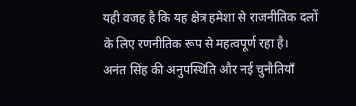यही वजह है कि यह क्षेत्र हमेशा से राजनीतिक दलों के लिए रणनीतिक रूप से महत्वपूर्ण रहा है।
अनंत सिंह की अनुपस्थिति और नई चुनौतियाँ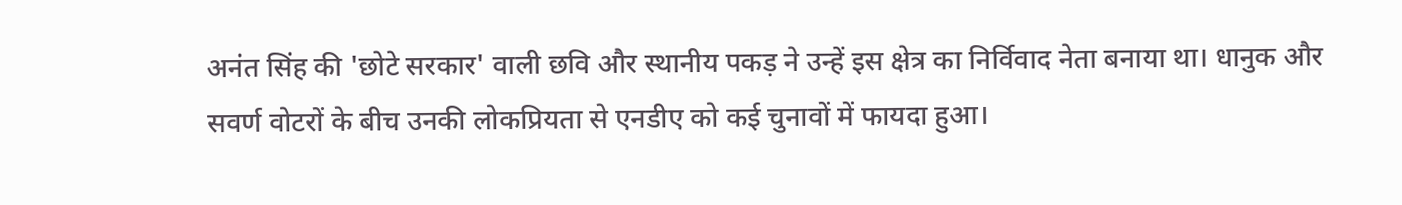अनंत सिंह की 'छोटे सरकार' वाली छवि और स्थानीय पकड़ ने उन्हें इस क्षेत्र का निर्विवाद नेता बनाया था। धानुक और सवर्ण वोटरों के बीच उनकी लोकप्रियता से एनडीए को कई चुनावों में फायदा हुआ।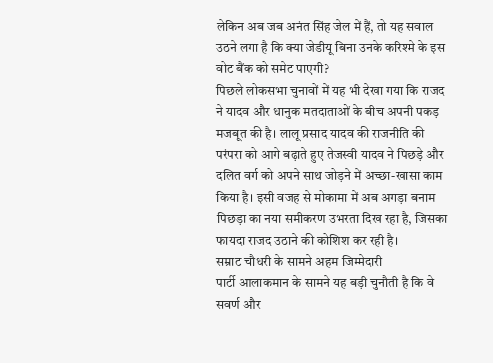लेकिन अब जब अनंत सिंह जेल में हैं, तो यह सवाल उठने लगा है कि क्या जेडीयू बिना उनके करिश्मे के इस वोट बैंक को समेट पाएगी?
पिछले लोकसभा चुनावों में यह भी देखा गया कि राजद ने यादव और धानुक मतदाताओं के बीच अपनी पकड़ मजबूत की है। लालू प्रसाद यादव की राजनीति की परंपरा को आगे बढ़ाते हुए तेजस्वी यादव ने पिछड़े और दलित वर्ग को अपने साथ जोड़ने में अच्छा-खासा काम किया है। इसी वजह से मोकामा में अब अगड़ा बनाम पिछड़ा का नया समीकरण उभरता दिख रहा है, जिसका फायदा राजद उठाने की कोशिश कर रही है।
सम्राट चौधरी के सामने अहम जिम्मेदारी
पार्टी आलाकमान के सामने यह बड़ी चुनौती है कि वे सवर्ण और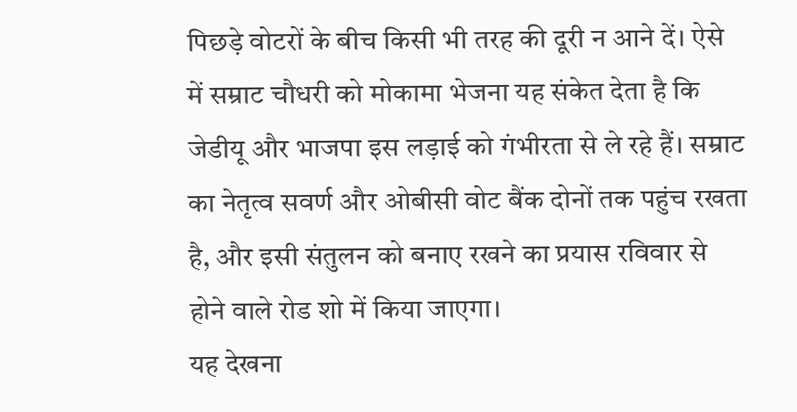पिछड़े वोटरों के बीच किसी भी तरह की दूरी न आने दें। ऐसे में सम्राट चौधरी को मोकामा भेजना यह संकेत देता है कि जेडीयू और भाजपा इस लड़ाई को गंभीरता से ले रहे हैं। सम्राट का नेतृत्व सवर्ण और ओबीसी वोट बैंक दोनों तक पहुंच रखता है, और इसी संतुलन को बनाए रखने का प्रयास रविवार से होने वाले रोड शो में किया जाएगा।
यह देखना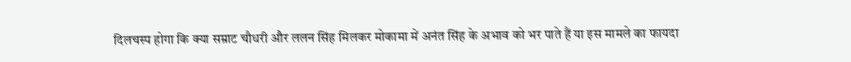दिलचस्प होगा कि क्या सम्राट चौधरी और ललन सिंह मिलकर मोकामा में अनंत सिंह के अभाव को भर पाते हैं या इस मामले का फायदा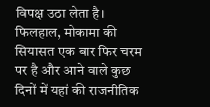विपक्ष उठा लेता है। फिलहाल, मोकामा की सियासत एक बार फिर चरम पर है और आने वाले कुछ दिनों में यहां की राजनीतिक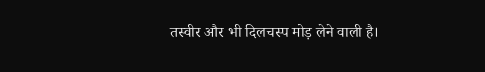तस्वीर और भी दिलचस्प मोड़ लेने वाली है।